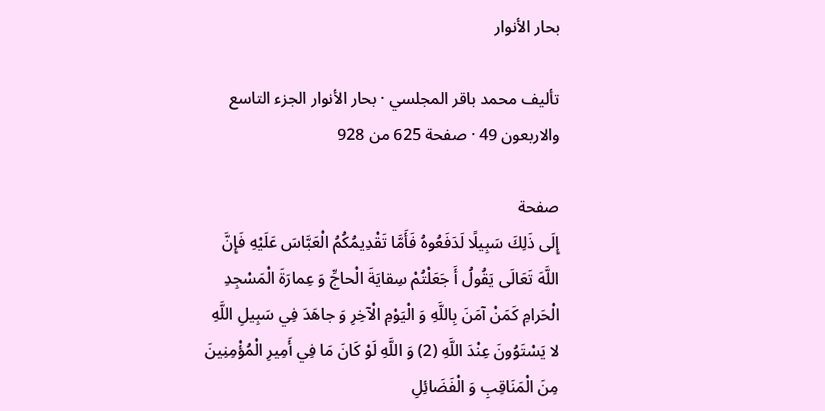بحار الأنوار

تأليف محمد باقر المجلسي · بحار الأنوار الجزء التاسع والاربعون 49 · صفحة 625 من 928

صفحة
إِلَى ذَلِكَ سَبِيلًا لَدَفَعُوهُ فَأَمَّا تَقْدِيمُكُمُ الْعَبَّاسَ عَلَيْهِ فَإِنَّ اللَّهَ تَعَالَى يَقُولُ أَ جَعَلْتُمْ سِقايَةَ الْحاجِّ وَ عِمارَةَ الْمَسْجِدِ الْحَرامِ كَمَنْ آمَنَ بِاللَّهِ وَ الْيَوْمِ الْآخِرِ وَ جاهَدَ فِي سَبِيلِ اللَّهِ لا يَسْتَوُونَ عِنْدَ اللَّهِ (2) وَ اللَّهِ لَوْ كَانَ مَا فِي أَمِيرِ الْمُؤْمِنِينَ مِنَ الْمَنَاقِبِ وَ الْفَضَائِلِ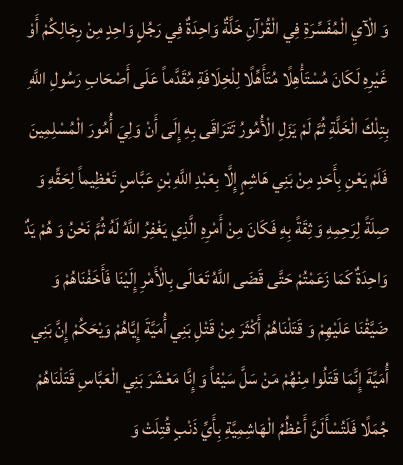وَ الْآيِ الْمُفَسِّرَةِ فِي الْقُرْآنِ خَلَّةٌ وَاحِدَةٌ فِي رَجُلٍ وَاحِدٍ مِنْ رِجَالِكُمْ أَوْ غَيْرِهِ لَكَانَ مُسْتَأْهِلًا مُتَأَهِّلًا لِلْخِلَافَةِ مُقَدَّماً عَلَى أَصْحَابِ رَسُولِ اللَّهِ بِتِلْكَ الْخَلَّةِ ثُمَّ لَمْ يَزَلِ الْأُمُورُ تَتَرَاقَى بِهِ إِلَى أَنْ وَلِيَ أُمُورَ الْمُسْلِمِينَ فَلَمْ يَعْنِ بِأَحَدٍ مِنْ بَنِي هَاشِمٍ إِلَّا بِعَبْدِ اللَّهِ بْنِ عَبَّاسٍ تَعْظِيماً لِحَقِّهِ وَ صِلَةً لِرَحِمِهِ وَ ثِقَةً بِهِ فَكَانَ مِنْ أَمْرِهِ الَّذِي يَغْفِرُ اللَّهُ لَهُ ثُمَّ نَحْنُ وَ هُمْ يَدٌ وَاحِدَةٌ كَمَا زَعَمْتُمْ حَتَّى قَضَى اللَّهُ تَعَالَى بِالْأَمْرِ إِلَيْنَا فَأَخَفْنَاهُمْ وَ ضَيَّقْنَا عَلَيْهِمْ وَ قَتَلْنَاهُمْ أَكْثَرَ مِنْ قَتْلِ بَنِي أُمَيَّةَ إِيَّاهُمْ وَيْحَكُمْ إِنَّ بَنِي أُمَيَّةَ إِنَّمَا قَتَلُوا مِنْهُمْ مَنْ سَلَّ سَيْفاً وَ إِنَّا مَعْشَرَ بَنِي الْعَبَّاسِ قَتَلْنَاهُمْ جُمَلًا فَلَتُسْأَلَنَّ أَعْظُمُ الْهَاشِمِيَّةِ بِأَيِّ ذَنْبٍ قُتِلَتْ وَ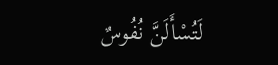لَتُسْأَلَنَّ نُفُوسٌ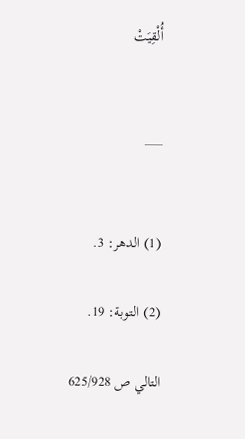أُلْقِيَتْ


___


(1) الدهر: 3.

(2) التوبة: 19.

التالي ص 625/928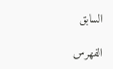السابق

الفهرس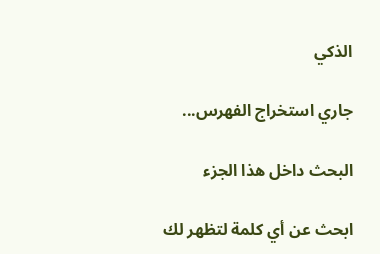الذكي

جاري استخراج الفهرس...

البحث داخل هذا الجزء

ابحث عن أي كلمة لتظهر لك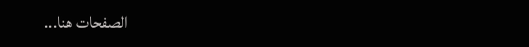الصفحات هنا...